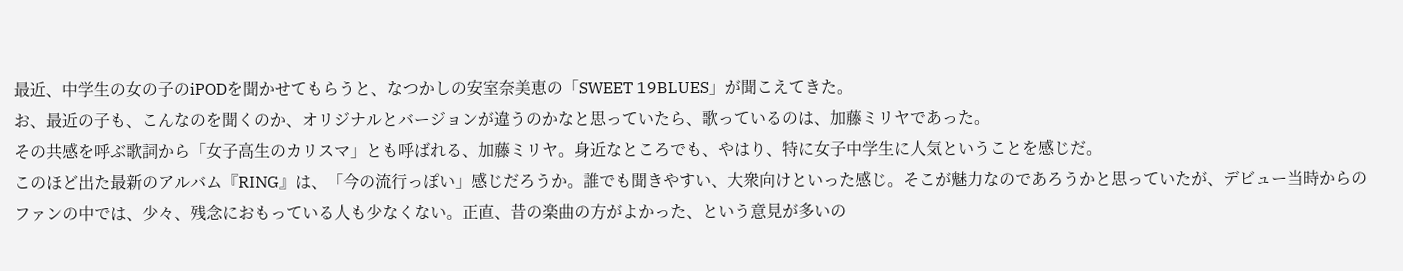最近、中学生の女の子のiPODを聞かせてもらうと、なつかしの安室奈美恵の「SWEET 19BLUES」が聞こえてきた。
お、最近の子も、こんなのを聞くのか、オリジナルとバージョンが違うのかなと思っていたら、歌っているのは、加藤ミリヤであった。
その共感を呼ぶ歌詞から「女子高生のカリスマ」とも呼ばれる、加藤ミリヤ。身近なところでも、やはり、特に女子中学生に人気ということを感じだ。
このほど出た最新のアルバム『RING』は、「今の流行っぽい」感じだろうか。誰でも聞きやすい、大衆向けといった感じ。そこが魅力なのであろうかと思っていたが、デビュー当時からのファンの中では、少々、残念におもっている人も少なくない。正直、昔の楽曲の方がよかった、という意見が多いの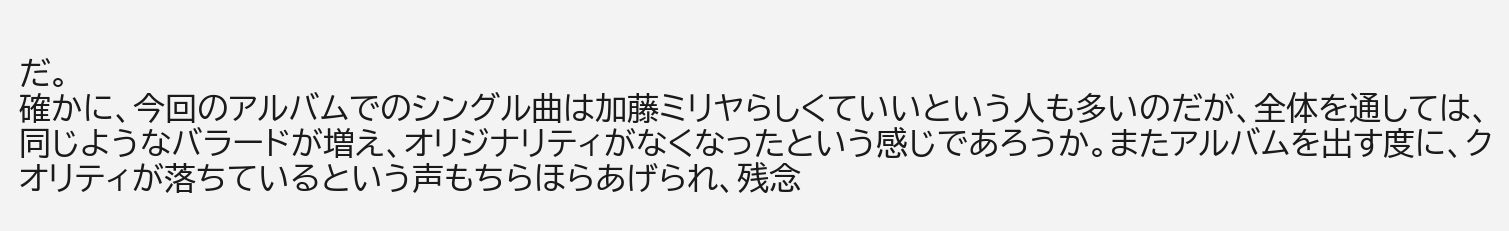だ。
確かに、今回のアルバムでのシングル曲は加藤ミリヤらしくていいという人も多いのだが、全体を通しては、同じようなバラードが増え、オリジナリティがなくなったという感じであろうか。またアルバムを出す度に、クオリティが落ちているという声もちらほらあげられ、残念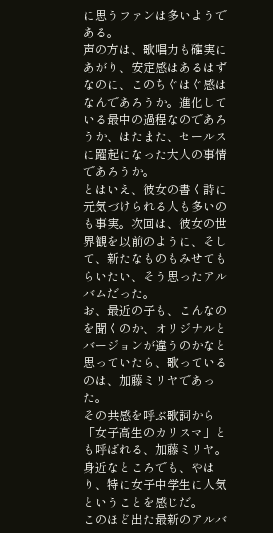に思うファンは多いようである。
声の方は、歌唱力も確実にあがり、安定感はあるはずなのに、このちぐはぐ感はなんであろうか。進化している最中の過程なのであろうか、はたまた、セールスに躍起になった大人の事情であろうか。
とはいえ、彼女の書く詩に元気づけられる人も多いのも事実。次回は、彼女の世界観を以前のように、そして、新たなものもみせてもらいたい、そう思ったアルバムだった。
お、最近の子も、こんなのを聞くのか、オリジナルとバージョンが違うのかなと思っていたら、歌っているのは、加藤ミリヤであった。
その共感を呼ぶ歌詞から「女子高生のカリスマ」とも呼ばれる、加藤ミリヤ。身近なところでも、やはり、特に女子中学生に人気ということを感じだ。
このほど出た最新のアルバ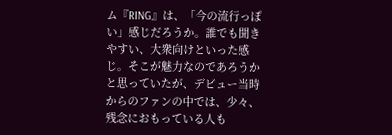ム『RING』は、「今の流行っぽい」感じだろうか。誰でも聞きやすい、大衆向けといった感じ。そこが魅力なのであろうかと思っていたが、デビュー当時からのファンの中では、少々、残念におもっている人も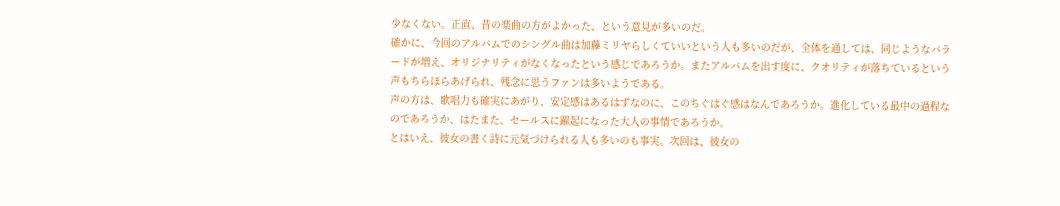少なくない。正直、昔の楽曲の方がよかった、という意見が多いのだ。
確かに、今回のアルバムでのシングル曲は加藤ミリヤらしくていいという人も多いのだが、全体を通しては、同じようなバラードが増え、オリジナリティがなくなったという感じであろうか。またアルバムを出す度に、クオリティが落ちているという声もちらほらあげられ、残念に思うファンは多いようである。
声の方は、歌唱力も確実にあがり、安定感はあるはずなのに、このちぐはぐ感はなんであろうか。進化している最中の過程なのであろうか、はたまた、セールスに躍起になった大人の事情であろうか。
とはいえ、彼女の書く詩に元気づけられる人も多いのも事実。次回は、彼女の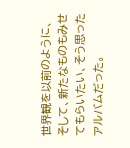世界観を以前のように、そして、新たなものもみせてもらいたい、そう思ったアルバムだった。